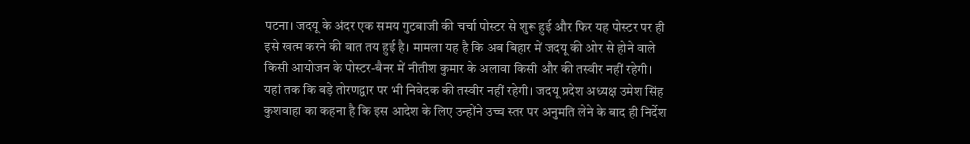पटना। जदयू के अंदर एक समय गुटबाजी की चर्चा पोस्टर से शुरू हुई और फिर यह पोस्टर पर ही इसे खत्म करने की बात तय हुई है। मामला यह है कि अब बिहार में जदयू की ओर से होने वाले किसी आयोजन के पोस्टर-बैनर में नीतीश कुमार के अलावा किसी और की तस्वीर नहीं रहेगी।
यहां तक कि बड़े तोरणद्वार पर भी निवेदक की तस्वीर नहीं रहेगी। जदयू प्रदेश अध्यक्ष उमेश सिंह कुशवाहा का कहना है कि इस आदेश के लिए उन्होंने उच्च स्तर पर अनुमति लेने के बाद ही निर्देश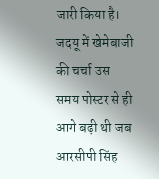जारी किया है।
जदयू में खेमेबाजी की चर्चा उस समय पोस्टर से ही आगे बढ़ी थी जब आरसीपी सिंह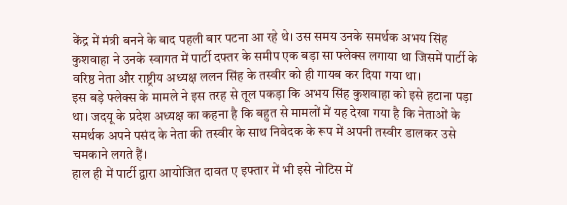केंद्र में मंत्री बनने के बाद पहली बार पटना आ रहे थे। उस समय उनके समर्थक अभय सिंह कुशवाहा ने उनके स्वागत में पार्टी दफ्तर के समीप एक बड़ा सा फ्लेक्स लगाया था जिसमें पार्टी के वरिष्ठ नेता और राष्ट्रीय अध्यक्ष ललन सिंह के तस्वीर को ही गायब कर दिया गया था।
इस बड़े फ्लेक्स के मामले ने इस तरह से तूल पकड़ा कि अभय सिंह कुशवाहा को इसे हटाना पड़ा था। जदयू के प्रदेश अध्यक्ष का कहना है कि बहुत से मामलों में यह देखा गया है कि नेताओं के समर्थक अपने पसंद के नेता की तस्वीर के साथ निवेदक के रूप में अपनी तस्वीर डालकर उसे चमकाने लगते हैं।
हाल ही में पार्टी द्वारा आयोजित दावत ए इफ्तार में भी इसे नोटिस में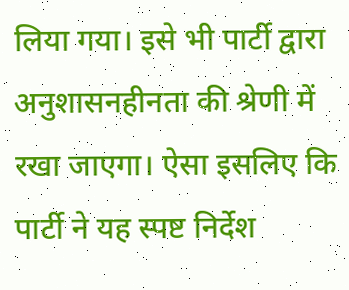लिया गया। इसे भी पार्टी द्वारा अनुशासनहीनता की श्रेणी में रखा जाएगा। ऐसा इसलिए कि पार्टी ने यह स्पष्ट निर्देश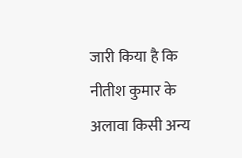जारी किया है कि नीतीश कुमार के अलावा किसी अन्य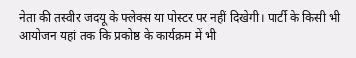नेता की तस्वीर जदयू के फ्लेक्स या पोस्टर पर नहीं दिखेगी। पार्टी के किसी भी आयोजन यहां तक कि प्रकोष्ठ के कार्यक्रम में भी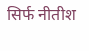सिर्फ नीतीश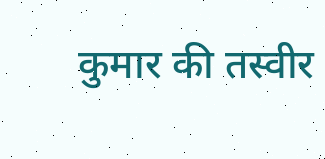कुमार की तस्वीर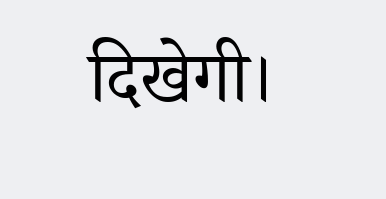दिखेगी।